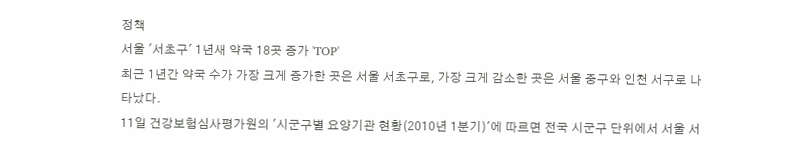정책
서울 '서초구' 1년새 약국 18곳 증가 'TOP'
최근 1년간 약국 수가 가장 크게 증가한 곳은 서울 서초구로, 가장 크게 감소한 곳은 서울 중구와 인천 서구로 나타났다.
11일 건강보험심사평가원의 '시군구별 요양기관 현황(2010년 1분기)'에 따르면 전국 시군구 단위에서 서울 서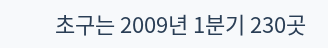초구는 2009년 1분기 230곳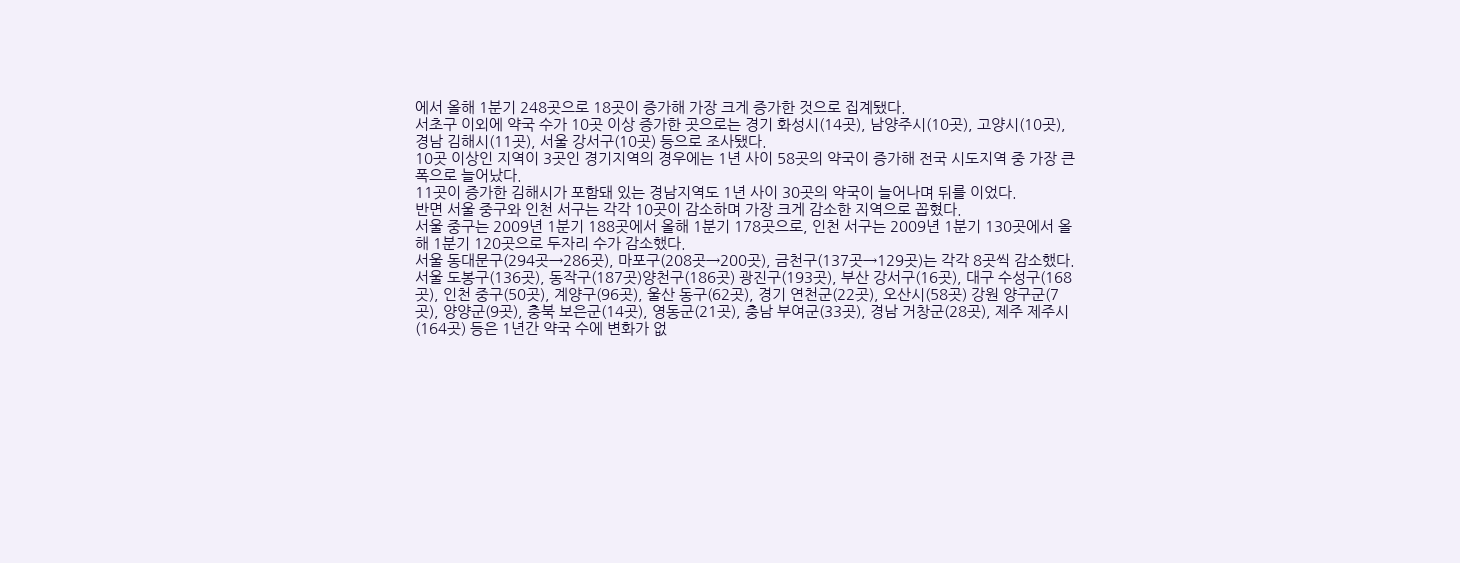에서 올해 1분기 248곳으로 18곳이 증가해 가장 크게 증가한 것으로 집계됐다.
서초구 이외에 약국 수가 10곳 이상 증가한 곳으로는 경기 화성시(14곳), 남양주시(10곳), 고양시(10곳), 경남 김해시(11곳), 서울 강서구(10곳) 등으로 조사됐다.
10곳 이상인 지역이 3곳인 경기지역의 경우에는 1년 사이 58곳의 약국이 증가해 전국 시도지역 중 가장 큰 폭으로 늘어났다.
11곳이 증가한 김해시가 포함돼 있는 경남지역도 1년 사이 30곳의 약국이 늘어나며 뒤를 이었다.
반면 서울 중구와 인천 서구는 각각 10곳이 감소하며 가장 크게 감소한 지역으로 꼽혔다.
서울 중구는 2009년 1분기 188곳에서 올해 1분기 178곳으로, 인천 서구는 2009년 1분기 130곳에서 올해 1분기 120곳으로 두자리 수가 감소했다.
서울 동대문구(294곳→286곳), 마포구(208곳→200곳), 금천구(137곳→129곳)는 각각 8곳씩 감소했다.
서울 도봉구(136곳), 동작구(187곳)양천구(186곳) 광진구(193곳), 부산 강서구(16곳), 대구 수성구(168곳), 인천 중구(50곳), 계양구(96곳), 울산 동구(62곳), 경기 연천군(22곳), 오산시(58곳) 강원 양구군(7곳), 양양군(9곳), 충북 보은군(14곳), 영동군(21곳), 충남 부여군(33곳), 경남 거창군(28곳), 제주 제주시(164곳) 등은 1년간 약국 수에 변화가 없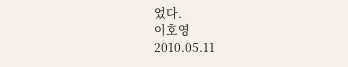었다.
이호영
2010.05.11